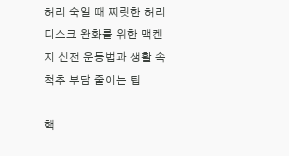허리 숙일 때 찌릿한 허리디스크 완화를 위한 맥켄지 신전 운동법과 생활 속 척추 부담 줄이는 팁

핵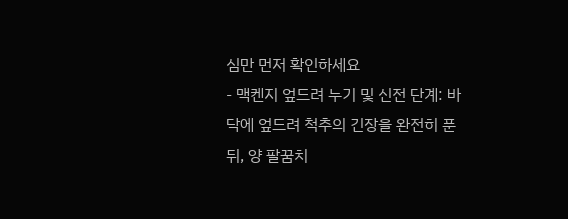심만 먼저 확인하세요
- 맥켄지 엎드려 누기 및 신전 단계: 바닥에 엎드려 척추의 긴장을 완전히 푼 뒤, 양 팔꿈치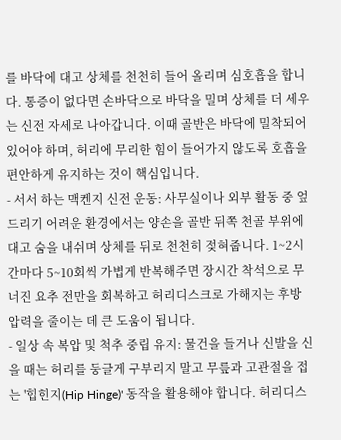를 바닥에 대고 상체를 천천히 들어 올리며 심호흡을 합니다. 통증이 없다면 손바닥으로 바닥을 밀며 상체를 더 세우는 신전 자세로 나아갑니다. 이때 골반은 바닥에 밀착되어 있어야 하며, 허리에 무리한 힘이 들어가지 않도록 호흡을 편안하게 유지하는 것이 핵심입니다.
- 서서 하는 맥켄지 신전 운동: 사무실이나 외부 활동 중 엎드리기 어려운 환경에서는 양손을 골반 뒤쪽 천골 부위에 대고 숨을 내쉬며 상체를 뒤로 천천히 젖혀줍니다. 1~2시간마다 5~10회씩 가볍게 반복해주면 장시간 착석으로 무너진 요추 전만을 회복하고 허리디스크로 가해지는 후방 압력을 줄이는 데 큰 도움이 됩니다.
- 일상 속 복압 및 척추 중립 유지: 물건을 들거나 신발을 신을 때는 허리를 둥글게 구부리지 말고 무릎과 고관절을 접는 '힙힌지(Hip Hinge)' 동작을 활용해야 합니다. 허리디스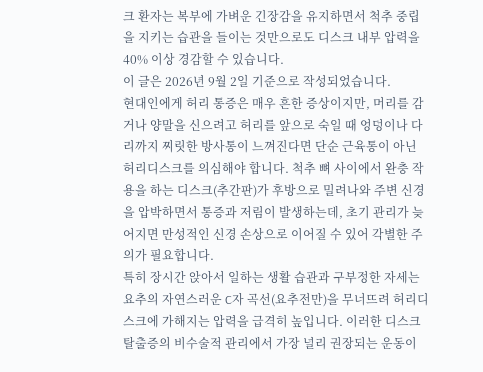크 환자는 복부에 가벼운 긴장감을 유지하면서 척추 중립을 지키는 습관을 들이는 것만으로도 디스크 내부 압력을 40% 이상 경감할 수 있습니다.
이 글은 2026년 9월 2일 기준으로 작성되었습니다.
현대인에게 허리 통증은 매우 흔한 증상이지만, 머리를 감거나 양말을 신으려고 허리를 앞으로 숙일 때 엉덩이나 다리까지 찌릿한 방사통이 느껴진다면 단순 근육통이 아닌 허리디스크를 의심해야 합니다. 척추 뼈 사이에서 완충 작용을 하는 디스크(추간판)가 후방으로 밀려나와 주변 신경을 압박하면서 통증과 저림이 발생하는데, 초기 관리가 늦어지면 만성적인 신경 손상으로 이어질 수 있어 각별한 주의가 필요합니다.
특히 장시간 앉아서 일하는 생활 습관과 구부정한 자세는 요추의 자연스러운 C자 곡선(요추전만)을 무너뜨려 허리디스크에 가해지는 압력을 급격히 높입니다. 이러한 디스크 탈출증의 비수술적 관리에서 가장 널리 권장되는 운동이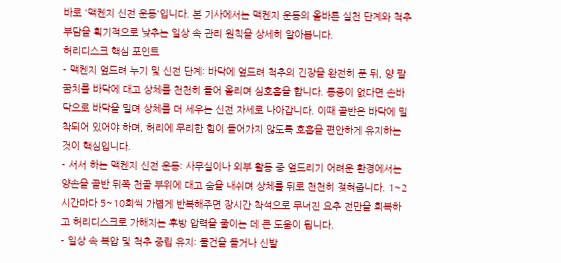바로 '맥켄지 신전 운동'입니다. 본 기사에서는 맥켄지 운동의 올바른 실천 단계와 척추 부담을 획기적으로 낮추는 일상 속 관리 원칙을 상세히 알아봅니다.
허리디스크 핵심 포인트
- 맥켄지 엎드려 누기 및 신전 단계: 바닥에 엎드려 척추의 긴장을 완전히 푼 뒤, 양 팔꿈치를 바닥에 대고 상체를 천천히 들어 올리며 심호흡을 합니다. 통증이 없다면 손바닥으로 바닥을 밀며 상체를 더 세우는 신전 자세로 나아갑니다. 이때 골반은 바닥에 밀착되어 있어야 하며, 허리에 무리한 힘이 들어가지 않도록 호흡을 편안하게 유지하는 것이 핵심입니다.
- 서서 하는 맥켄지 신전 운동: 사무실이나 외부 활동 중 엎드리기 어려운 환경에서는 양손을 골반 뒤쪽 천골 부위에 대고 숨을 내쉬며 상체를 뒤로 천천히 젖혀줍니다. 1~2시간마다 5~10회씩 가볍게 반복해주면 장시간 착석으로 무너진 요추 전만을 회복하고 허리디스크로 가해지는 후방 압력을 줄이는 데 큰 도움이 됩니다.
- 일상 속 복압 및 척추 중립 유지: 물건을 들거나 신발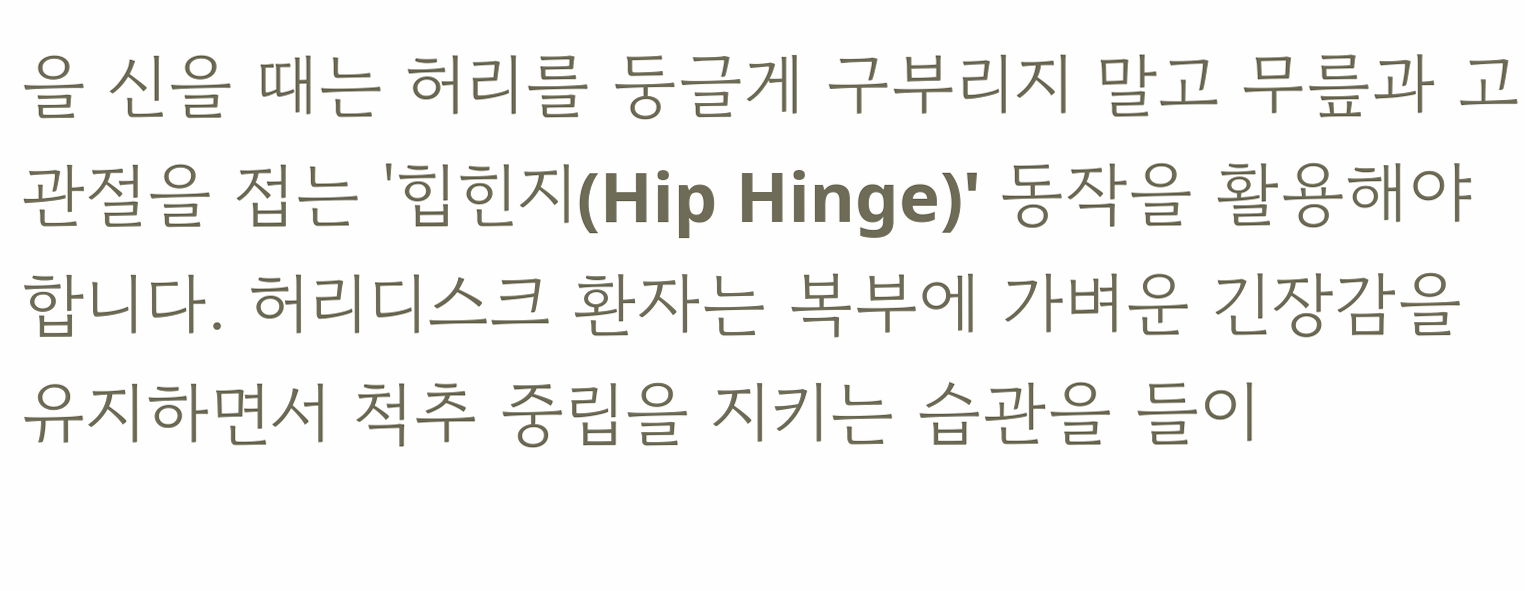을 신을 때는 허리를 둥글게 구부리지 말고 무릎과 고관절을 접는 '힙힌지(Hip Hinge)' 동작을 활용해야 합니다. 허리디스크 환자는 복부에 가벼운 긴장감을 유지하면서 척추 중립을 지키는 습관을 들이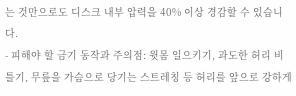는 것만으로도 디스크 내부 압력을 40% 이상 경감할 수 있습니다.
- 피해야 할 금기 동작과 주의점: 윗몸 일으키기, 과도한 허리 비틀기, 무릎을 가슴으로 당기는 스트레칭 등 허리를 앞으로 강하게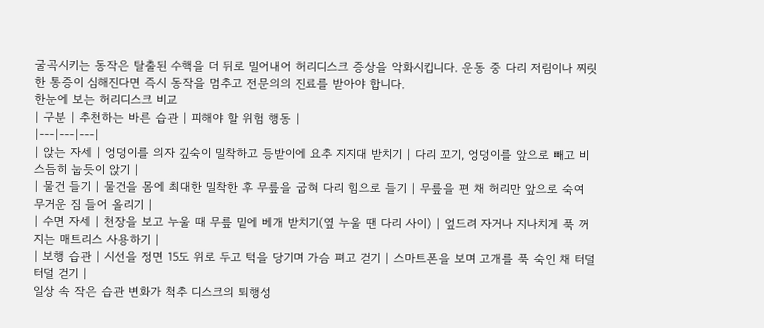굴곡시키는 동작은 탈출된 수핵을 더 뒤로 밀어내어 허리디스크 증상을 악화시킵니다. 운동 중 다리 저림이나 찌릿한 통증이 심해진다면 즉시 동작을 멈추고 전문의의 진료를 받아야 합니다.
한눈에 보는 허리디스크 비교
| 구분 | 추천하는 바른 습관 | 피해야 할 위험 행동 |
|---|---|---|
| 앉는 자세 | 엉덩이를 의자 깊숙이 밀착하고 등받이에 요추 지지대 받치기 | 다리 꼬기, 엉덩이를 앞으로 빼고 비스듬히 눕듯이 앉기 |
| 물건 들기 | 물건을 몸에 최대한 밀착한 후 무릎을 굽혀 다리 힘으로 들기 | 무릎을 편 채 허리만 앞으로 숙여 무거운 짐 들어 올리기 |
| 수면 자세 | 천장을 보고 누울 때 무릎 밑에 베개 받치기(옆 누울 땐 다리 사이) | 엎드려 자거나 지나치게 푹 꺼지는 매트리스 사용하기 |
| 보행 습관 | 시선을 정면 15도 위로 두고 턱을 당기며 가슴 펴고 걷기 | 스마트폰을 보며 고개를 푹 숙인 채 터덜터덜 걷기 |
일상 속 작은 습관 변화가 척추 디스크의 퇴행성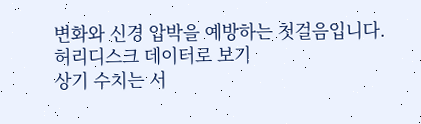변화와 신경 압박을 예방하는 첫걸음입니다.
허리디스크 데이터로 보기
상기 수치는 서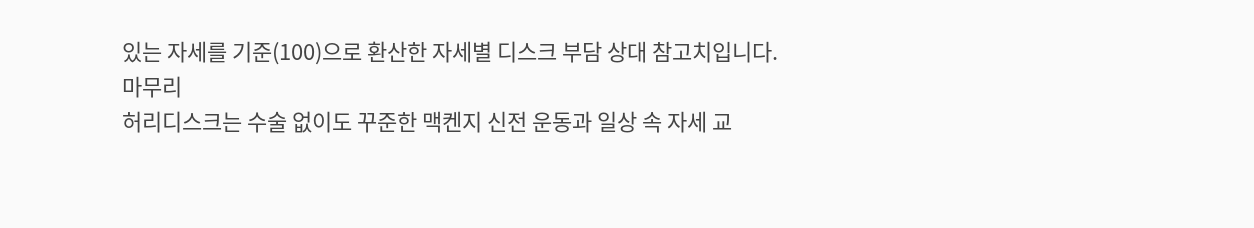있는 자세를 기준(100)으로 환산한 자세별 디스크 부담 상대 참고치입니다.
마무리
허리디스크는 수술 없이도 꾸준한 맥켄지 신전 운동과 일상 속 자세 교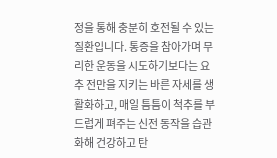정을 통해 충분히 호전될 수 있는 질환입니다. 통증을 참아가며 무리한 운동을 시도하기보다는 요추 전만을 지키는 바른 자세를 생활화하고, 매일 틈틈이 척추를 부드럽게 펴주는 신전 동작을 습관화해 건강하고 탄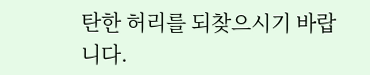탄한 허리를 되찾으시기 바랍니다.